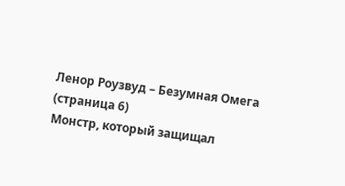Ленор Роузвуд – Безумная Омега (страница 6)
Монстр, который защищал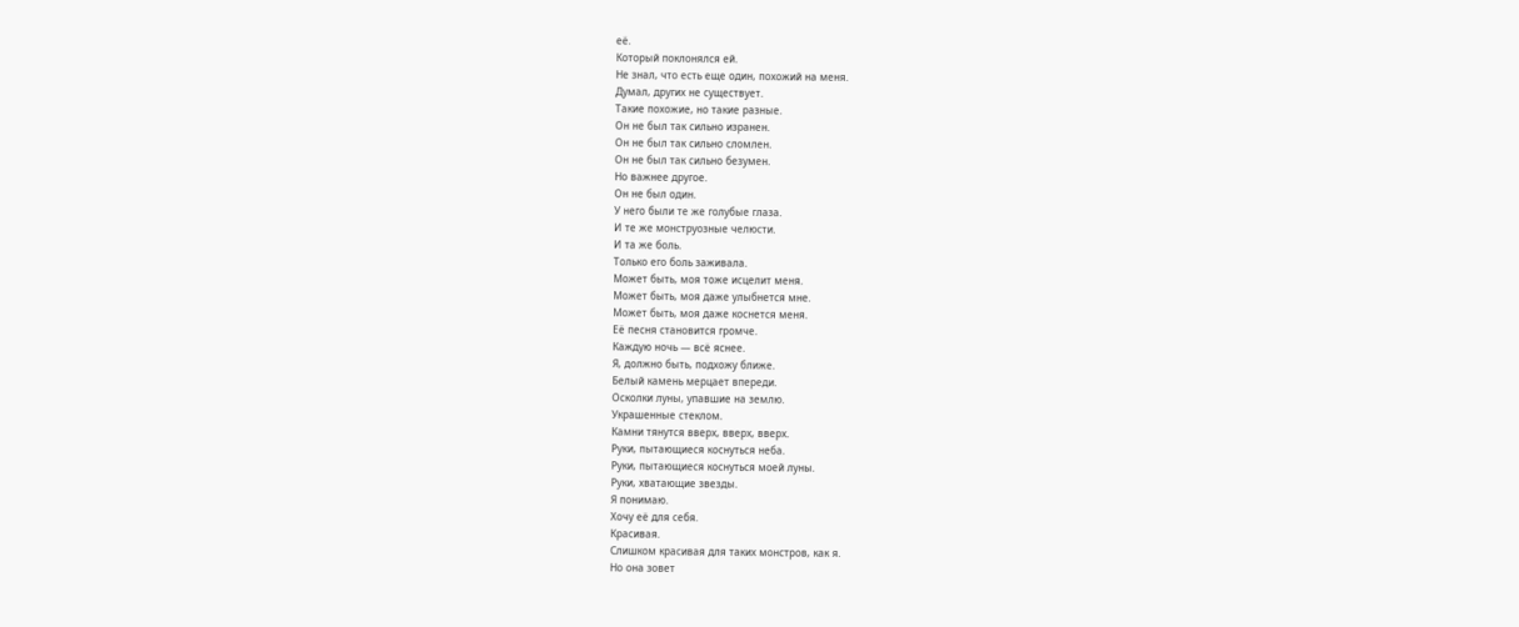её.
Который поклонялся ей.
Не знал, что есть еще один, похожий на меня.
Думал, других не существует.
Такие похожие, но такие разные.
Он не был так сильно изранен.
Он не был так сильно сломлен.
Он не был так сильно безумен.
Но важнее другое.
Он не был один.
У него были те же голубые глаза.
И те же монструозные челюсти.
И та же боль.
Только его боль заживала.
Может быть, моя тоже исцелит меня.
Может быть, моя даже улыбнется мне.
Может быть, моя даже коснется меня.
Её песня становится громче.
Каждую ночь — всё яснее.
Я, должно быть, подхожу ближе.
Белый камень мерцает впереди.
Осколки луны, упавшие на землю.
Украшенные стеклом.
Камни тянутся вверх, вверх, вверх.
Руки, пытающиеся коснуться неба.
Руки, пытающиеся коснуться моей луны.
Руки, хватающие звезды.
Я понимаю.
Хочу её для себя.
Красивая.
Слишком красивая для таких монстров, как я.
Но она зовет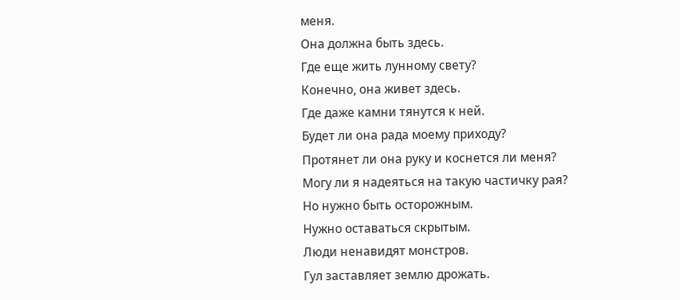меня.
Она должна быть здесь.
Где еще жить лунному свету?
Конечно, она живет здесь.
Где даже камни тянутся к ней.
Будет ли она рада моему приходу?
Протянет ли она руку и коснется ли меня?
Могу ли я надеяться на такую частичку рая?
Но нужно быть осторожным.
Нужно оставаться скрытым.
Люди ненавидят монстров.
Гул заставляет землю дрожать.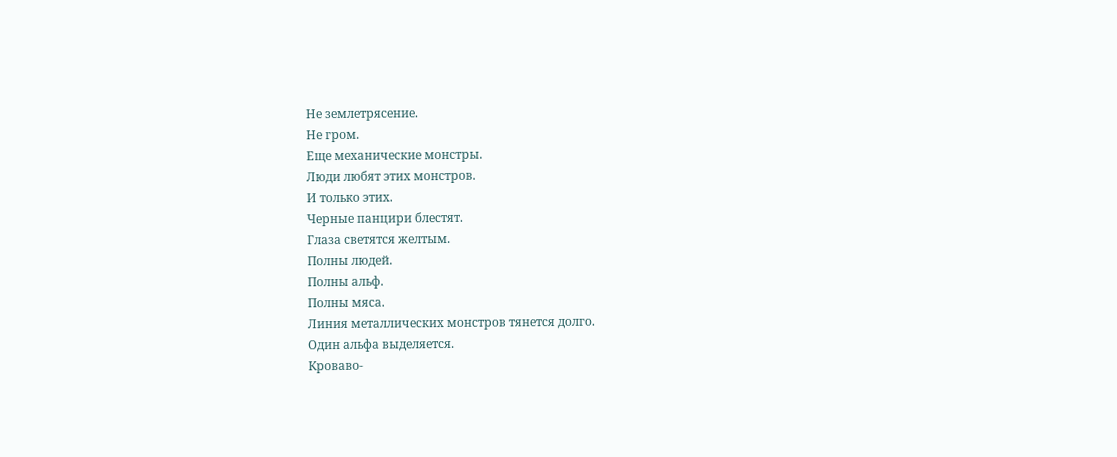Не землетрясение.
Не гром.
Еще механические монстры.
Люди любят этих монстров.
И только этих.
Черные панцири блестят.
Глаза светятся желтым.
Полны людей.
Полны альф.
Полны мяса.
Линия металлических монстров тянется долго.
Один альфа выделяется.
Кроваво-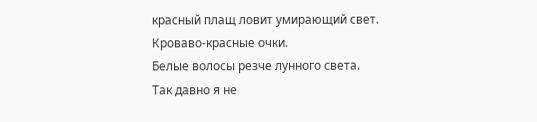красный плащ ловит умирающий свет.
Кроваво-красные очки.
Белые волосы резче лунного света.
Так давно я не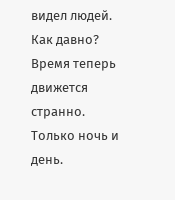видел людей.
Как давно?
Время теперь движется странно.
Только ночь и день.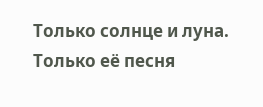Только солнце и луна.
Только её песня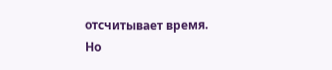отсчитывает время.
Но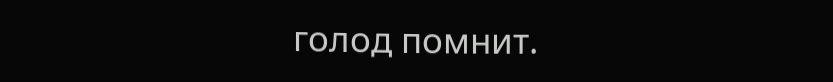голод помнит.